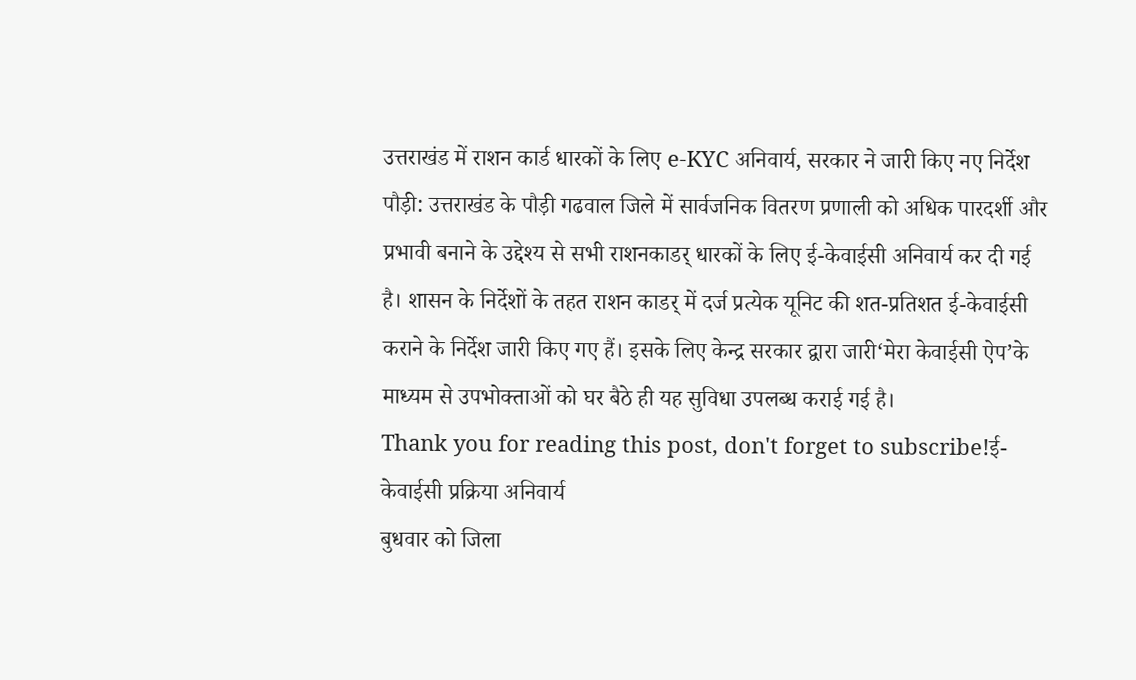उत्तराखंड में राशन कार्ड धारकों के लिए e-KYC अनिवार्य, सरकार ने जारी किए नए निर्देश
पौड़ी: उत्तराखंड के पौड़ी गढवाल जिले में सार्वजनिक वितरण प्रणाली को अधिक पारदर्शी और प्रभावी बनाने के उद्देश्य से सभी राशनकाडर् धारकों के लिए ई-केवाईसी अनिवार्य कर दी गई है। शासन के निर्देशों के तहत राशन काडर् में दर्ज प्रत्येक यूनिट की शत-प्रतिशत ई-केवाईसी कराने के निर्देश जारी किए गए हैं। इसके लिए केन्द्र सरकार द्वारा जारी‘मेरा केवाईसी ऐप’के माध्यम से उपभोक्ताओं को घर बैठे ही यह सुविधा उपलब्ध कराई गई है।
Thank you for reading this post, don't forget to subscribe!ई-केवाईसी प्रक्रिया अनिवार्य
बुधवार को जिला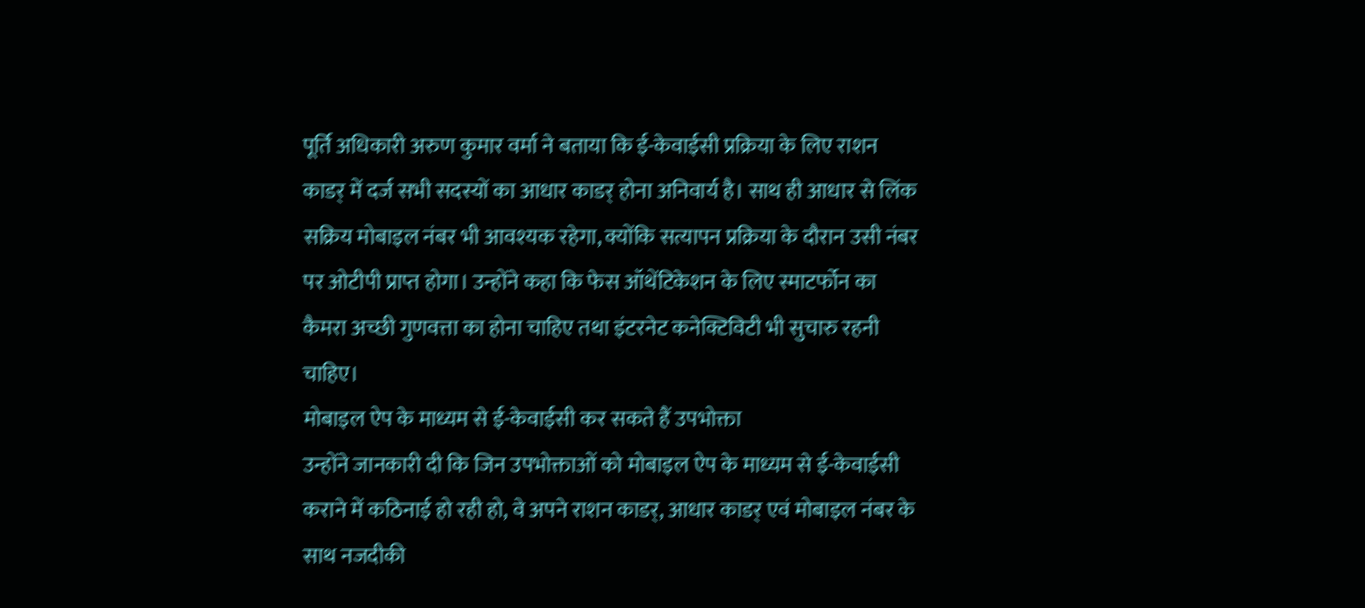पूर्ति अधिकारी अरुण कुमार वर्मा ने बताया कि ई-केवाईसी प्रक्रिया के लिए राशन काडर् में दर्ज सभी सदस्यों का आधार काडर् होना अनिवार्य है। साथ ही आधार से लिंक सक्रिय मोबाइल नंबर भी आवश्यक रहेगा, क्योंकि सत्यापन प्रक्रिया के दौरान उसी नंबर पर ओटीपी प्राप्त होगा। उन्होंने कहा कि फेस ऑथेंटिकेशन के लिए स्माटर्फोन का कैमरा अच्छी गुणवत्ता का होना चाहिए तथा इंटरनेट कनेक्टिविटी भी सुचारु रहनी चाहिए।
मोबाइल ऐप के माध्यम से ई-केवाईसी कर सकते हैं उपभोक्ता
उन्होंने जानकारी दी कि जिन उपभोक्ताओं को मोबाइल ऐप के माध्यम से ई-केवाईसी कराने में कठिनाई हो रही हो, वे अपने राशन काडर्, आधार काडर् एवं मोबाइल नंबर के साथ नजदीकी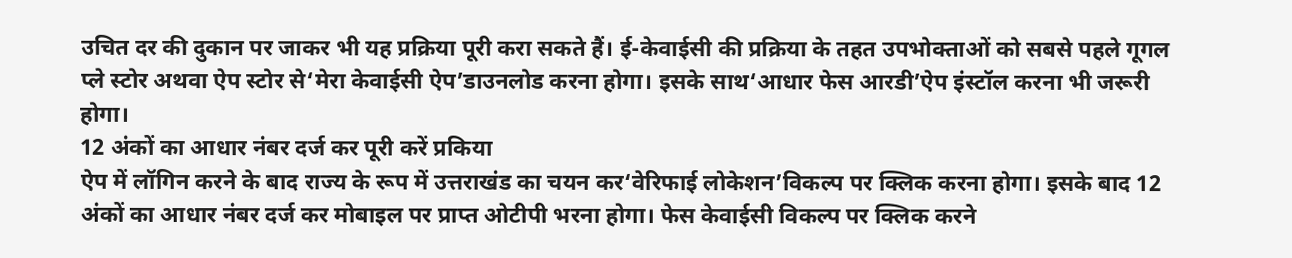उचित दर की दुकान पर जाकर भी यह प्रक्रिया पूरी करा सकते हैं। ई-केवाईसी की प्रक्रिया के तहत उपभोक्ताओं को सबसे पहले गूगल प्ले स्टोर अथवा ऐप स्टोर से‘मेरा केवाईसी ऐप’डाउनलोड करना होगा। इसके साथ‘आधार फेस आरडी’ऐप इंस्टॉल करना भी जरूरी होगा।
12 अंकों का आधार नंबर दर्ज कर पूरी करें प्रकिया
ऐप में लॉगिन करने के बाद राज्य के रूप में उत्तराखंड का चयन कर‘वेरिफाई लोकेशन’विकल्प पर क्लिक करना होगा। इसके बाद 12 अंकों का आधार नंबर दर्ज कर मोबाइल पर प्राप्त ओटीपी भरना होगा। फेस केवाईसी विकल्प पर क्लिक करने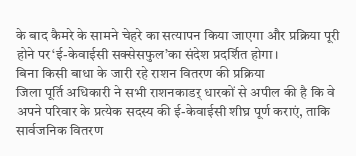के बाद कैमरे के सामने चेहरे का सत्यापन किया जाएगा और प्रक्रिया पूरी होने पर‘ई-केवाईसी सक्सेसफुल’का संदेश प्रदर्शित होगा।
बिना किसी बाधा के जारी रहे राशन वितरण की प्रक्रिया
जिला पूर्ति अधिकारी ने सभी राशनकाडर् धारकों से अपील की है कि वे अपने परिवार के प्रत्येक सदस्य की ई-केवाईसी शीघ्र पूर्ण कराएं, ताकि सार्वजनिक वितरण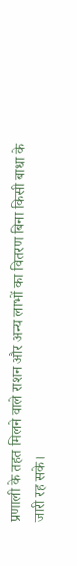प्रणाली के तहत मिलने वाले राशन और अन्य लाभों का वितरण बिना किसी बाधा के जारी रह सके।